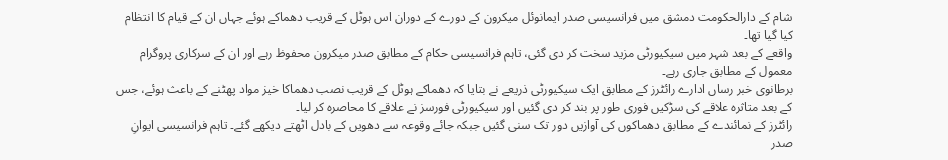شام کے دارالحکومت دمشق میں فرانسیسی صدر ایمانوئل میکرون کے دورے کے دوران اس ہوٹل کے قریب دھماکے ہوئے جہاں ان کے قیام کا انتظام کیا گیا تھا۔
واقعے کے بعد شہر میں سیکیورٹی مزید سخت کر دی گئی، تاہم فرانسیسی حکام کے مطابق صدر میکرون محفوظ رہے اور ان کے سرکاری پروگرام معمول کے مطابق جاری رہے۔
برطانوی خبر رساں ادارے رائٹرز کے مطابق ایک سیکیورٹی ذریعے نے بتایا کہ دھماکے ہوٹل کے قریب نصب دھماکا خیز مواد پھٹنے کے باعث ہوئے، جس کے بعد متاثرہ علاقے کی سڑکیں فوری طور پر بند کر دی گئیں اور سیکیورٹی فورسز نے علاقے کا محاصرہ کر لیا۔
رائٹرز کے نمائندے کے مطابق دھماکوں کی آوازیں دور تک سنی گئیں جبکہ جائے وقوعہ سے دھویں کے بادل اٹھتے دیکھے گئے۔ تاہم فرانسیسی ایوانِ صدر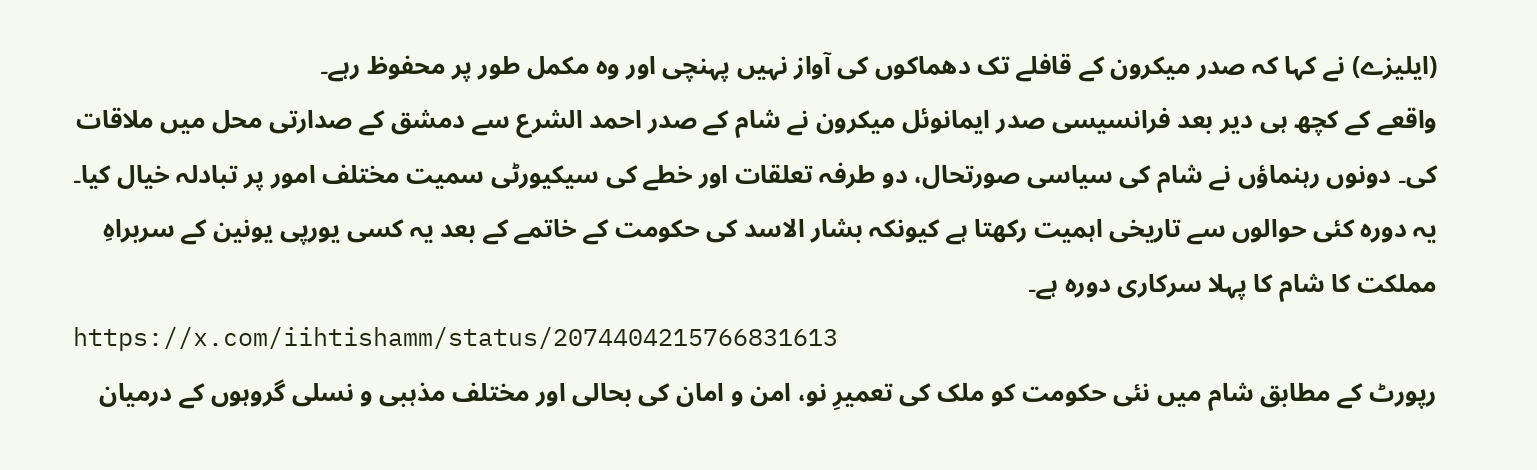(ایلیزے) نے کہا کہ صدر میکرون کے قافلے تک دھماکوں کی آواز نہیں پہنچی اور وہ مکمل طور پر محفوظ رہے۔
واقعے کے کچھ ہی دیر بعد فرانسیسی صدر ایمانوئل میکرون نے شام کے صدر احمد الشرع سے دمشق کے صدارتی محل میں ملاقات کی۔ دونوں رہنماؤں نے شام کی سیاسی صورتحال، دو طرفہ تعلقات اور خطے کی سیکیورٹی سمیت مختلف امور پر تبادلہ خیال کیا۔
یہ دورہ کئی حوالوں سے تاریخی اہمیت رکھتا ہے کیونکہ بشار الاسد کی حکومت کے خاتمے کے بعد یہ کسی یورپی یونین کے سربراہِ مملکت کا شام کا پہلا سرکاری دورہ ہے۔
https://x.com/iihtishamm/status/2074404215766831613
رپورٹ کے مطابق شام میں نئی حکومت کو ملک کی تعمیرِ نو، امن و امان کی بحالی اور مختلف مذہبی و نسلی گروہوں کے درمیان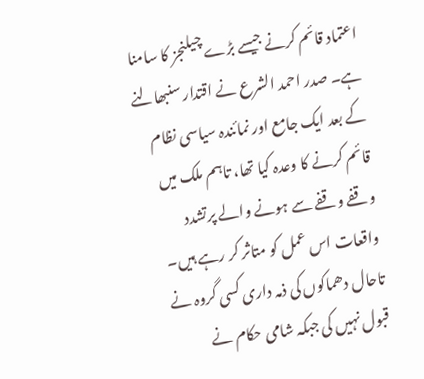اعتماد قائم کرنے جیسے بڑے چیلنجز کا سامنا ہے۔ صدر احمد الشرع نے اقتدار سنبھالنے کے بعد ایک جامع اور نمائندہ سیاسی نظام قائم کرنے کا وعدہ کیا تھا، تاہم ملک میں وقفے وقفے سے ہونے والے پرتشدد واقعات اس عمل کو متاثر کر رہے ہیں۔
تاحال دھماکوں کی ذمہ داری کسی گروہ نے قبول نہیں کی جبکہ شامی حکام نے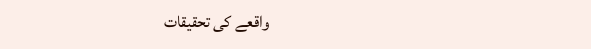واقعے کی تحقیقات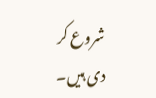شروع کر دی ہیں۔